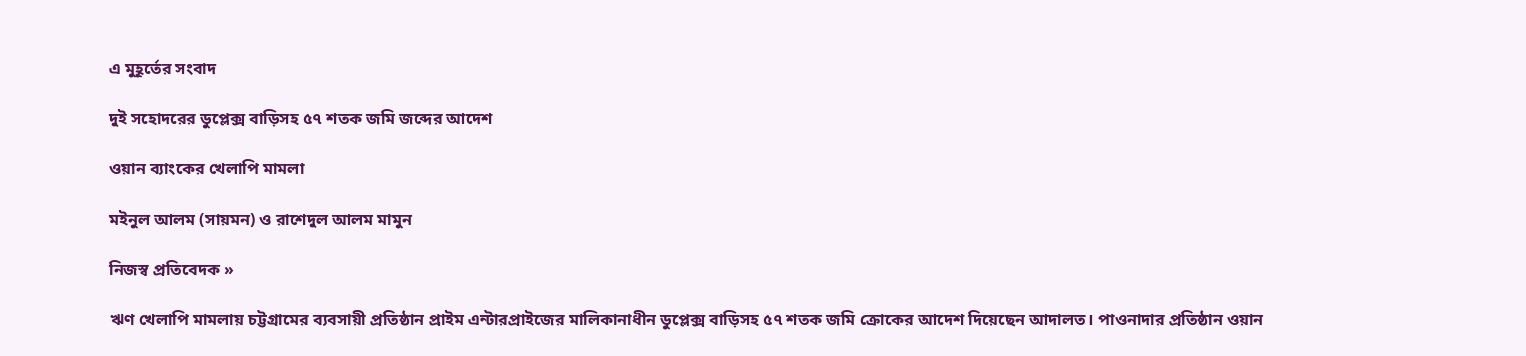এ মুহূর্তের সংবাদ

দুই সহোদরের ডুপ্লেক্স বাড়িসহ ৫৭ শতক জমি জব্দের আদেশ

ওয়ান ব্যাংকের খেলাপি মামলা

মইনুল আলম (সায়মন) ও রাশেদুল আলম মামুন

নিজস্ব প্রতিবেদক »

ঋণ খেলাপি মামলায় চট্টগ্রামের ব্যবসায়ী প্রতিষ্ঠান প্রাইম এন্টারপ্রাইজের মালিকানাধীন ডুপ্লেক্স বাড়িসহ ৫৭ শতক জমি ক্রোকের আদেশ দিয়েছেন আদালত। পাওনাদার প্রতিষ্ঠান ওয়ান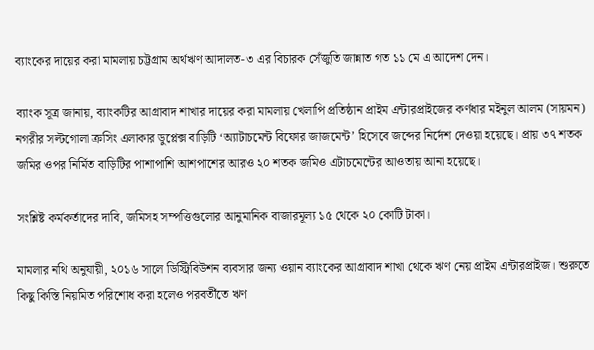ব্যাংকের দায়ের করা মামলায় চট্টগ্রাম অর্থঋণ আদালত-৩ এর বিচারক সেঁজুতি জান্নাত গত ১১ মে এ আদেশ দেন।

ব্যাংক সূত্র জানায়, ব্যাংকটির আগ্রাবাদ শাখার দায়ের করা মামলায় খেলাপি প্রতিষ্ঠান প্রাইম এন্টারপ্রাইজের কর্ণধার মইনুল আলম (সায়মন) নগরীর সল্টগোলা ক্রসিং এলাকার ডুপ্লেক্স বাড়িটি ‘অ্যাটাচমেন্ট বিফোর জাজমেন্ট’ হিসেবে জব্দের নির্দেশ দেওয়া হয়েছে। প্রায় ৩৭ শতক জমির ওপর নির্মিত বাড়িটির পাশাপাশি আশপাশের আরও ২০ শতক জমিও এটাচমেন্টের আওতায় আনা হয়েছে।

সংশ্লিষ্ট কর্মকর্তাদের দাবি, জমিসহ সম্পত্তিগুলোর আনুমানিক বাজারমূল্য ১৫ থেকে ২০ কোটি টাকা।

মামলার নথি অনুযায়ী, ২০১৬ সালে ডিস্ট্রিবিউশন ব্যবসার জন্য ওয়ান ব্যাংকের আগ্রাবাদ শাখা থেকে ঋণ নেয় প্রাইম এন্টারপ্রাইজ। শুরুতে কিছু কিস্তি নিয়মিত পরিশোধ করা হলেও পরবর্তীতে ঋণ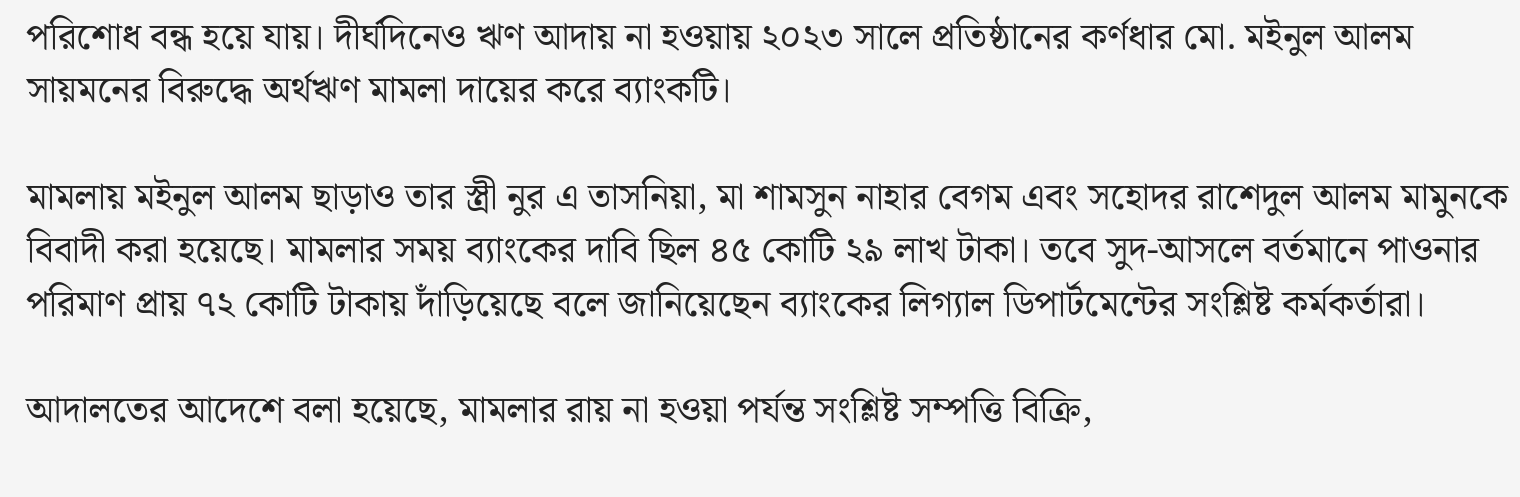পরিশোধ বন্ধ হয়ে যায়। দীর্ঘদিনেও ঋণ আদায় না হওয়ায় ২০২৩ সালে প্রতিষ্ঠানের কর্ণধার মো. মইনুল আলম সায়মনের বিরুদ্ধে অর্থঋণ মামলা দায়ের করে ব্যাংকটি।

মামলায় মইনুল আলম ছাড়াও তার স্ত্রী নুর এ তাসনিয়া, মা শামসুন নাহার বেগম এবং সহোদর রাশেদুল আলম মামুনকে বিবাদী করা হয়েছে। মামলার সময় ব্যাংকের দাবি ছিল ৪৫ কোটি ২৯ লাখ টাকা। তবে সুদ-আসলে বর্তমানে পাওনার পরিমাণ প্রায় ৭২ কোটি টাকায় দাঁড়িয়েছে বলে জানিয়েছেন ব্যাংকের লিগ্যাল ডিপার্টমেন্টের সংশ্লিষ্ট কর্মকর্তারা।

আদালতের আদেশে বলা হয়েছে, মামলার রায় না হওয়া পর্যন্ত সংশ্লিষ্ট সম্পত্তি বিক্রি,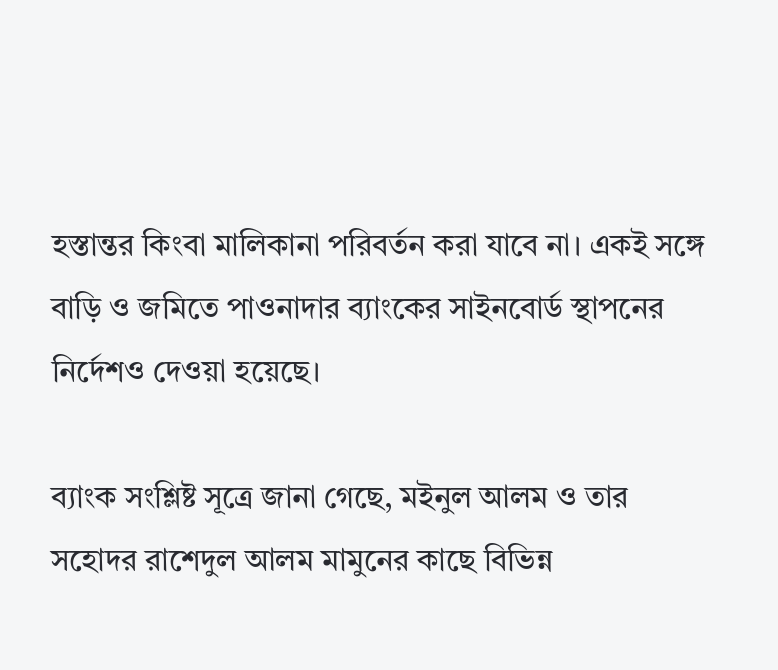হস্তান্তর কিংবা মালিকানা পরিবর্তন করা যাবে না। একই সঙ্গে বাড়ি ও জমিতে পাওনাদার ব্যাংকের সাইনবোর্ড স্থাপনের নির্দেশও দেওয়া হয়েছে।

ব্যাংক সংশ্লিষ্ট সূত্রে জানা গেছে, মইনুল আলম ও তার সহোদর রাশেদুল আলম মামুনের কাছে বিভিন্ন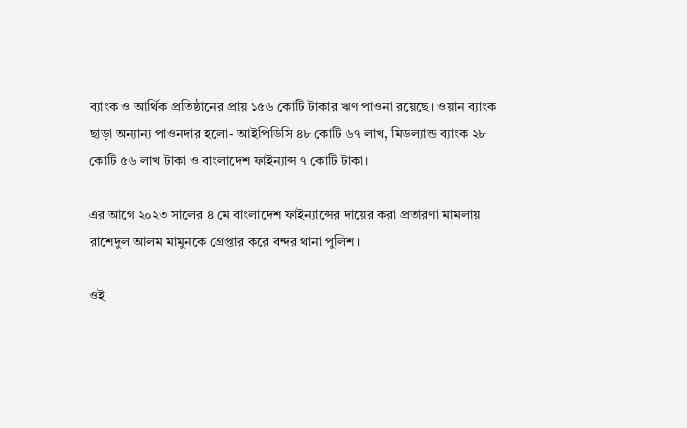ব্যাংক ও আর্থিক প্রতিষ্ঠানের প্রায় ১৫৬ কোটি টাকার ঋণ পাওনা রয়েছে। ওয়ান ব্যাংক ছাড়া অন্যান্য পাওনদার হলো- আইপিডিসি ৪৮ কোটি ৬৭ লাখ, মিডল্যান্ড ব্যাংক ২৮ কোটি ৫৬ লাখ টাকা ও বাংলাদেশ ফাইন্যান্স ৭ কোটি টাকা।

এর আগে ২০২৩ সালের ৪ মে বাংলাদেশ ফাইন্যান্সের দায়ের করা প্রতারণা মামলায় রাশেদুল আলম মামুনকে গ্রেপ্তার করে বন্দর থানা পুলিশ।

ওই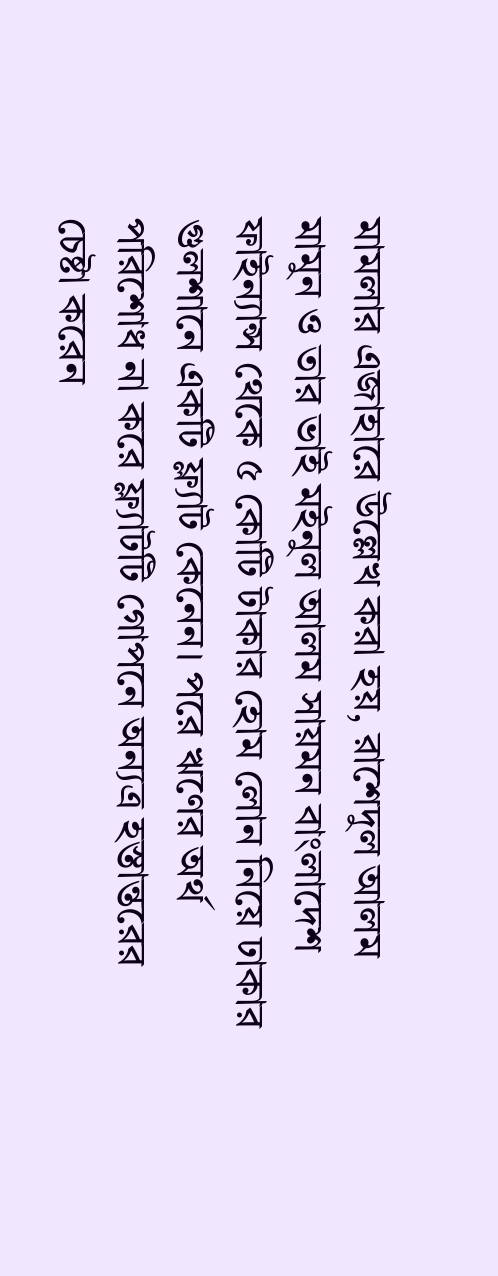মামলার এজাহারে উল্লেখ করা হয়, রাশেদুল আলম মামুন ও তার ভাই মইনুল আলম সায়মন বাংলাদেশ ফাইন্যান্স থেকে ৫ কোটি টাকার হোম লোন নিয়ে ঢাকার গুলশানে একটি ফ্ল্যাট কেনেন। পরে ঋণের অর্থ পরিশোধ না করে ফ্ল্যাটটি গোপনে অন্যত্র হস্তান্তরের চেষ্টা করেন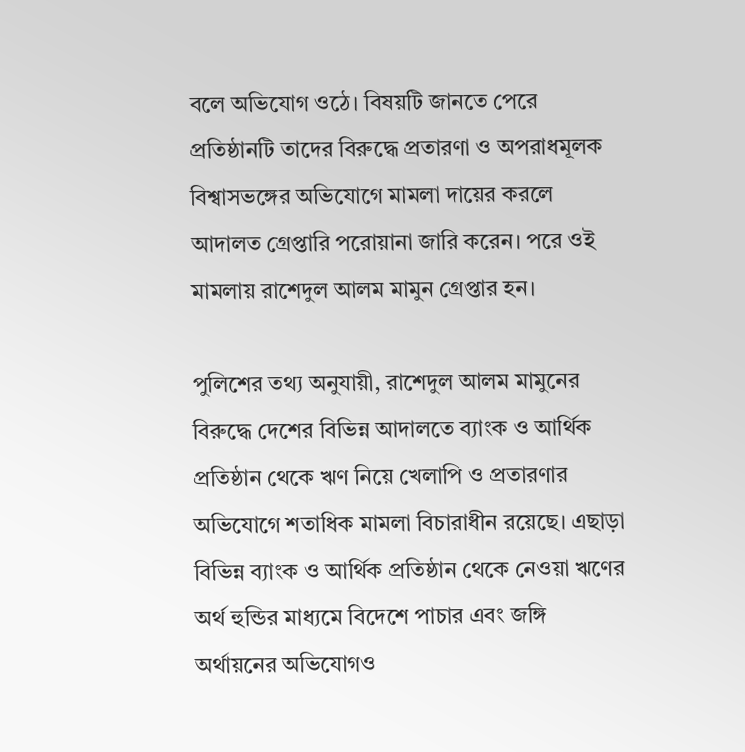বলে অভিযোগ ওঠে। বিষয়টি জানতে পেরে প্রতিষ্ঠানটি তাদের বিরুদ্ধে প্রতারণা ও অপরাধমূলক বিশ্বাসভঙ্গের অভিযোগে মামলা দায়ের করলে আদালত গ্রেপ্তারি পরোয়ানা জারি করেন। পরে ওই মামলায় রাশেদুল আলম মামুন গ্রেপ্তার হন।

পুলিশের তথ্য অনুযায়ী, রাশেদুল আলম মামুনের বিরুদ্ধে দেশের বিভিন্ন আদালতে ব্যাংক ও আর্থিক প্রতিষ্ঠান থেকে ঋণ নিয়ে খেলাপি ও প্রতারণার অভিযোগে শতাধিক মামলা বিচারাধীন রয়েছে। এছাড়া বিভিন্ন ব্যাংক ও আর্থিক প্রতিষ্ঠান থেকে নেওয়া ঋণের অর্থ হুন্ডির মাধ্যমে বিদেশে পাচার এবং জঙ্গি অর্থায়নের অভিযোগও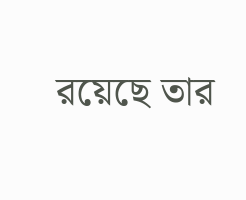রয়েছে তার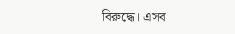বিরুদ্ধে। এসব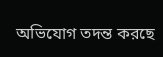অভিযোগ তদন্ত করছে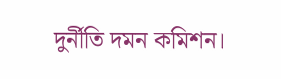দুর্নীতি দমন কমিশন।